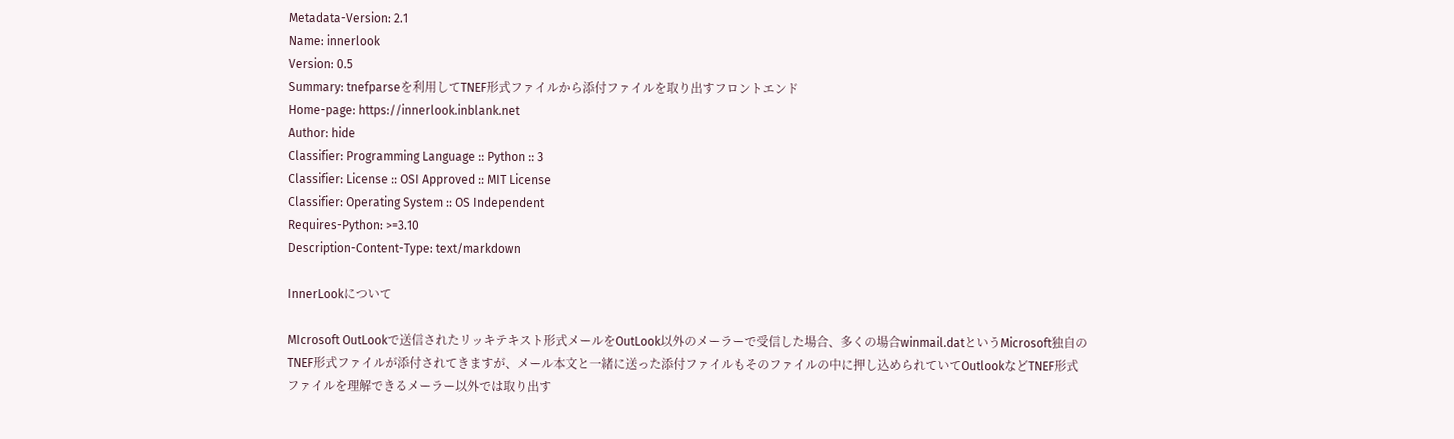Metadata-Version: 2.1
Name: innerlook
Version: 0.5
Summary: tnefparseを利用してTNEF形式ファイルから添付ファイルを取り出すフロントエンド
Home-page: https://innerlook.inblank.net
Author: hide
Classifier: Programming Language :: Python :: 3
Classifier: License :: OSI Approved :: MIT License
Classifier: Operating System :: OS Independent
Requires-Python: >=3.10
Description-Content-Type: text/markdown

InnerLookについて

MIcrosoft OutLookで送信されたリッキテキスト形式メールをOutLook以外のメーラーで受信した場合、多くの場合winmail.datというMicrosoft独自のTNEF形式ファイルが添付されてきますが、メール本文と一緒に送った添付ファイルもそのファイルの中に押し込められていてOutlookなどTNEF形式ファイルを理解できるメーラー以外では取り出す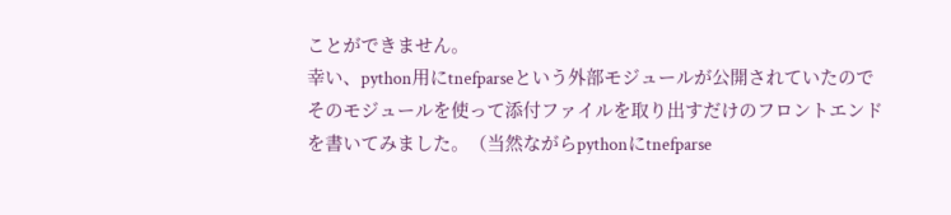ことができません。
幸い、python用にtnefparseという外部モジュールが公開されていたのでそのモジュールを使って添付ファイルを取り出すだけのフロントエンドを書いてみました。（当然ながらpythonにtnefparse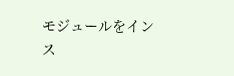モジュールをインス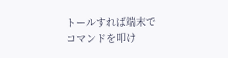トールすれば端末でコマンドを叩け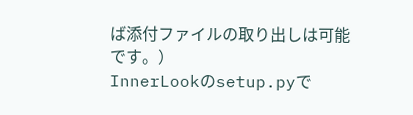ば添付ファイルの取り出しは可能です。）
InnerLookのsetup.pyで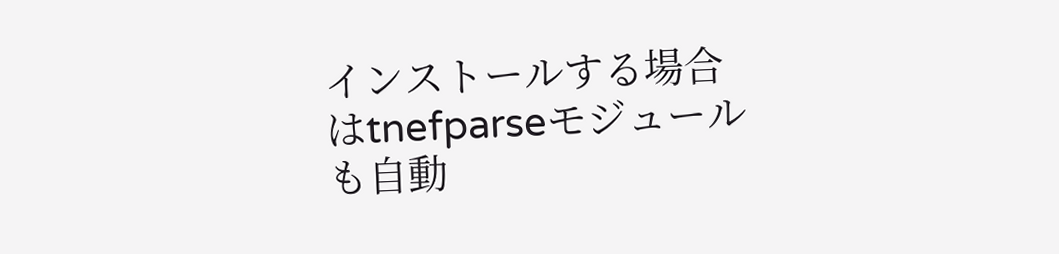インストールする場合はtnefparseモジュールも自動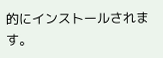的にインストールされます。